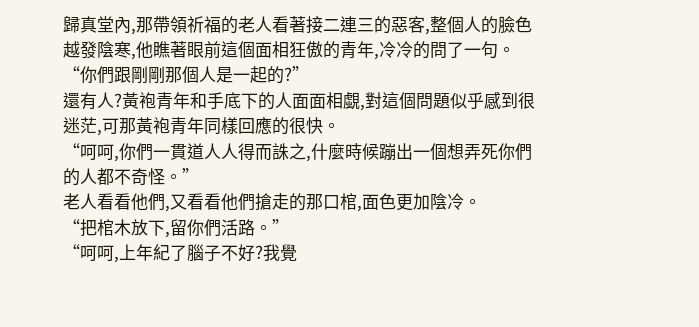歸真堂內,那帶領祈福的老人看著接二連三的惡客,整個人的臉色越發陰寒,他瞧著眼前這個面相狂傲的青年,冷冷的問了一句。
“你們跟剛剛那個人是一起的?”
還有人?黃袍青年和手底下的人面面相覷,對這個問題似乎感到很迷茫,可那黃袍青年同樣回應的很快。
“呵呵,你們一貫道人人得而誅之,什麼時候蹦出一個想弄死你們的人都不奇怪。”
老人看看他們,又看看他們搶走的那口棺,面色更加陰冷。
“把棺木放下,留你們活路。”
“呵呵,上年紀了腦子不好?我覺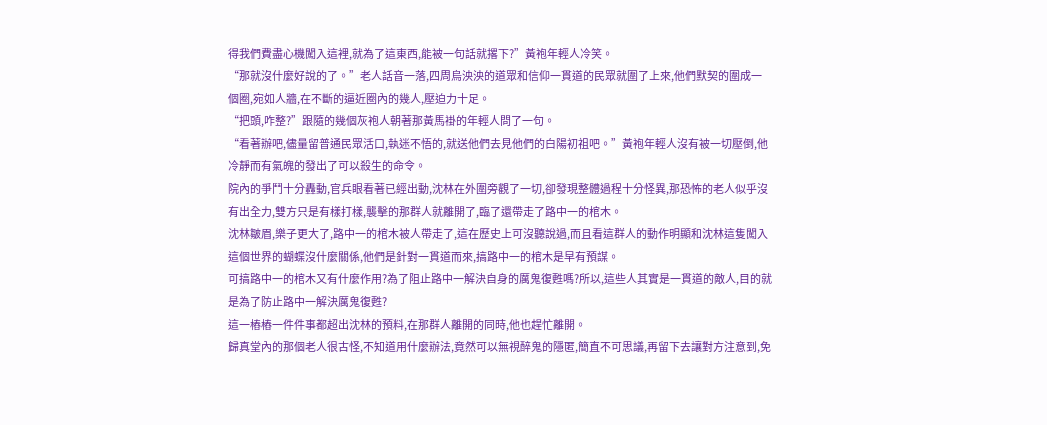得我們費盡心機闖入這裡,就為了這東西,能被一句話就撂下?”黃袍年輕人冷笑。
“那就沒什麼好說的了。”老人話音一落,四周烏泱泱的道眾和信仰一貫道的民眾就圍了上來,他們默契的圍成一個圈,宛如人牆,在不斷的逼近圈內的幾人,壓迫力十足。
“把頭,咋整?”跟隨的幾個灰袍人朝著那黃馬褂的年輕人問了一句。
“看著辦吧,儘量留普通民眾活口,執迷不悟的,就送他們去見他們的白陽初祖吧。”黃袍年輕人沒有被一切壓倒,他冷靜而有氣魄的發出了可以殺生的命令。
院內的爭鬥十分轟動,官兵眼看著已經出動,沈林在外圍旁觀了一切,卻發現整體過程十分怪異,那恐怖的老人似乎沒有出全力,雙方只是有樣打樣,襲擊的那群人就離開了,臨了還帶走了路中一的棺木。
沈林皺眉,樂子更大了,路中一的棺木被人帶走了,這在歷史上可沒聽說過,而且看這群人的動作明顯和沈林這隻闖入這個世界的蝴蝶沒什麼關係,他們是針對一貫道而來,搞路中一的棺木是早有預謀。
可搞路中一的棺木又有什麼作用?為了阻止路中一解決自身的厲鬼復甦嗎?所以,這些人其實是一貫道的敵人,目的就是為了防止路中一解決厲鬼復甦?
這一樁樁一件件事都超出沈林的預料,在那群人離開的同時,他也趕忙離開。
歸真堂內的那個老人很古怪,不知道用什麼辦法,竟然可以無視醉鬼的隱匿,簡直不可思議,再留下去讓對方注意到,免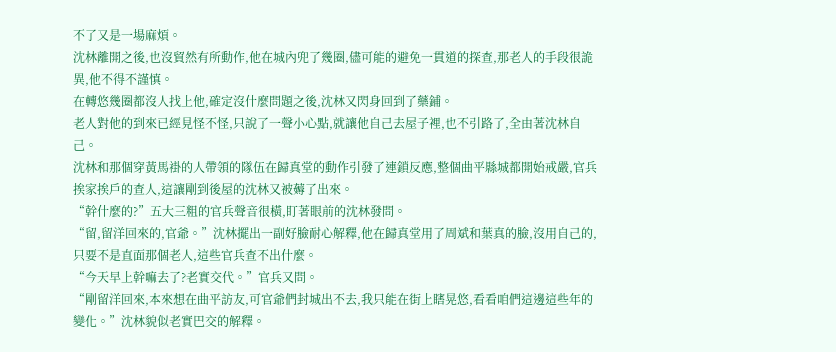不了又是一場麻煩。
沈林離開之後,也沒貿然有所動作,他在城內兜了幾圈,儘可能的避免一貫道的探查,那老人的手段很詭異,他不得不謹慎。
在轉悠幾圈都沒人找上他,確定沒什麼問題之後,沈林又閃身回到了藥鋪。
老人對他的到來已經見怪不怪,只說了一聲小心點,就讓他自己去屋子裡,也不引路了,全由著沈林自己。
沈林和那個穿黃馬褂的人帶領的隊伍在歸真堂的動作引發了連鎖反應,整個曲平縣城都開始戒嚴,官兵挨家挨戶的查人,這讓剛到後屋的沈林又被薅了出來。
“幹什麼的?”五大三粗的官兵聲音很橫,盯著眼前的沈林發問。
“留,留洋回來的,官爺。”沈林擺出一副好臉耐心解釋,他在歸真堂用了周斌和葉真的臉,沒用自己的,只要不是直面那個老人,這些官兵查不出什麼。
“今天早上幹嘛去了?老實交代。”官兵又問。
“剛留洋回來,本來想在曲平訪友,可官爺們封城出不去,我只能在街上瞎晃悠,看看咱們這邊這些年的變化。”沈林貌似老實巴交的解釋。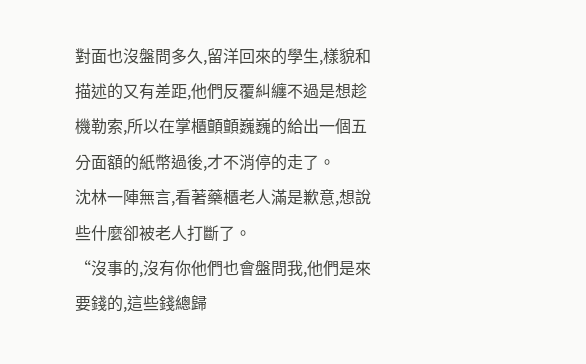對面也沒盤問多久,留洋回來的學生,樣貌和描述的又有差距,他們反覆糾纏不過是想趁機勒索,所以在掌櫃顫顫巍巍的給出一個五分面額的紙幣過後,才不消停的走了。
沈林一陣無言,看著藥櫃老人滿是歉意,想說些什麼卻被老人打斷了。
“沒事的,沒有你他們也會盤問我,他們是來要錢的,這些錢總歸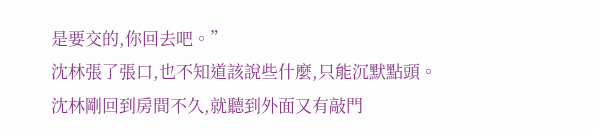是要交的,你回去吧。”
沈林張了張口,也不知道該說些什麼,只能沉默點頭。
沈林剛回到房間不久,就聽到外面又有敲門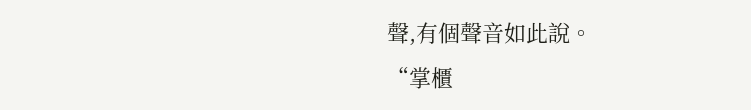聲,有個聲音如此說。
“掌櫃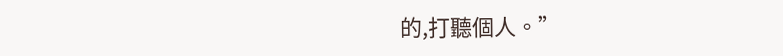的,打聽個人。”